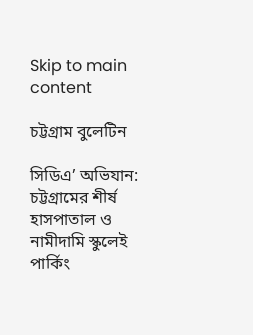Skip to main content

চট্টগ্রাম বুলেটিন

সিডিএ’ অভিযান: চট্টগ্রামের শীর্ষ হাসপাতাল ও নামীদামি স্কুলেই পার্কিং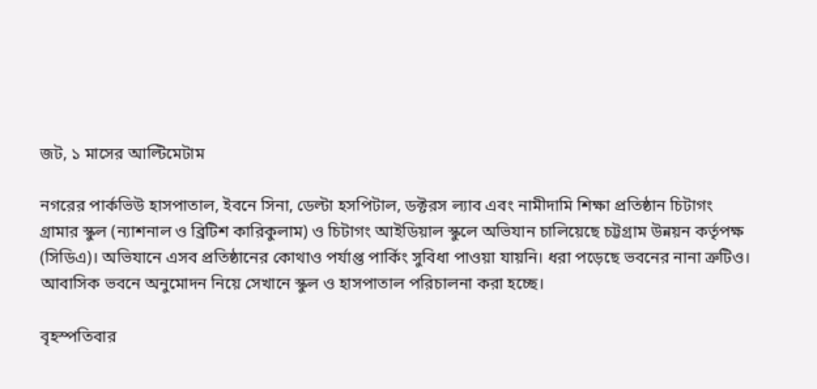জট, ১ মাসের আল্টিমেটাম

নগরের পার্কভিউ হাসপাতাল, ইবনে সিনা, ডেল্টা হসপিটাল, ডক্টরস ল্যাব এবং নামীদামি শিক্ষা প্রতিষ্ঠান চিটাগং গ্রামার স্কুল (ন্যাশনাল ও ব্রিটিশ কারিকুলাম) ও চিটাগং আইডিয়াল স্কুলে অভিযান চালিয়েছে চট্টগ্রাম উন্নয়ন কর্তৃপক্ষ (সিডিএ)। অভিযানে এসব প্রতিষ্ঠানের কোথাও পর্যাপ্ত পার্কিং সুবিধা পাওয়া যায়নি। ধরা পড়েছে ভবনের নানা ত্রুটিও। আবাসিক ভবনে অনুমোদন নিয়ে সেখানে স্কুল ও হাসপাতাল পরিচালনা করা হচ্ছে।

বৃহস্পতিবার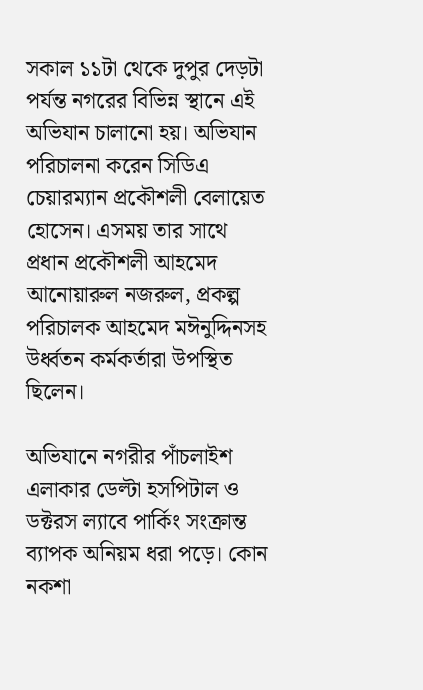সকাল ১১টা থেকে দুপুর দেড়টা পর্যন্ত নগরের বিভিন্ন স্থানে এই অভিযান চালানো হয়। অভিযান পরিচালনা করেন সিডিএ চেয়ারম্যান প্রকৌশলী বেলায়েত হোসেন। এসময় তার সাথে প্রধান প্রকৌশলী আহমেদ আনোয়ারুল নজরুল, প্রকল্প পরিচালক আহমেদ মঈনুদ্দিনসহ উর্ধ্বতন কর্মকর্তারা উপস্থিত ছিলেন।

অভিযানে নগরীর পাঁচলাইশ এলাকার ডেল্টা হসপিটাল ও ডক্টরস ল্যাবে পার্কিং সংক্রান্ত ব্যাপক অনিয়ম ধরা পড়ে। কোন নকশা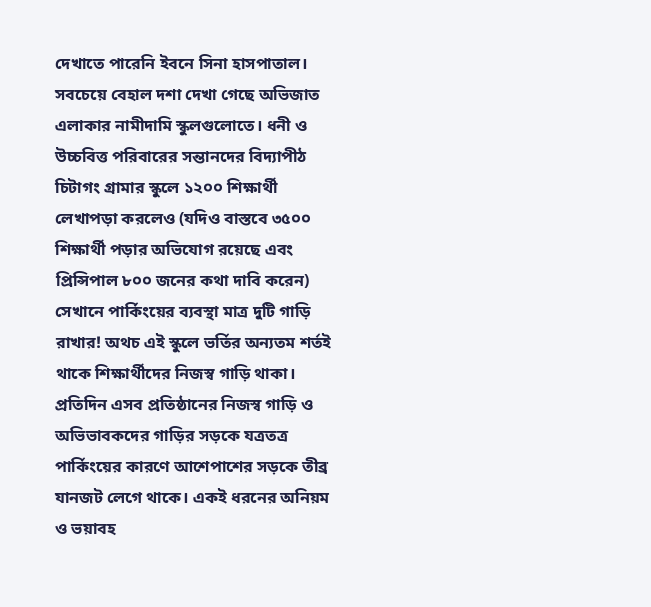দেখাতে পারেনি ইবনে সিনা হাসপাতাল। সবচেয়ে বেহাল দশা দেখা গেছে অভিজাত এলাকার নামীদামি স্কুলগুলোতে। ধনী ও উচ্চবিত্ত পরিবারের সন্তানদের বিদ্যাপীঠ চিটাগং গ্রামার স্কুলে ১২০০ শিক্ষার্থী লেখাপড়া করলেও (যদিও বাস্তবে ৩৫০০ শিক্ষার্থী পড়ার অভিযোগ রয়েছে এবং প্রিন্সিপাল ৮০০ জনের কথা দাবি করেন) সেখানে পার্কিংয়ের ব্যবস্থা মাত্র দুটি গাড়ি রাখার! অথচ এই স্কুলে ভর্তির অন্যতম শর্তই থাকে শিক্ষার্থীদের নিজস্ব গাড়ি থাকা। প্রতিদিন এসব প্রতিষ্ঠানের নিজস্ব গাড়ি ও অভিভাবকদের গাড়ির সড়কে যত্রতত্র পার্কিংয়ের কারণে আশেপাশের সড়কে তীব্র যানজট লেগে থাকে। একই ধরনের অনিয়ম ও ভয়াবহ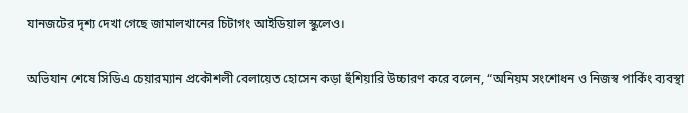যানজটের দৃশ্য দেখা গেছে জামালখানের চিটাগং আইডিয়াল স্কুলেও।

অভিযান শেষে সিডিএ চেয়ারম্যান প্রকৌশলী বেলায়েত হোসেন কড়া হুঁশিয়ারি উচ্চারণ করে বলেন, “অনিয়ম সংশোধন ও নিজস্ব পার্কিং ব্যবস্থা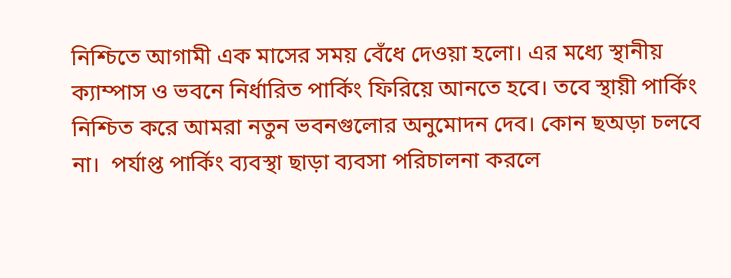নিশ্চিতে আগামী এক মাসের সময় বেঁধে দেওয়া হলো। এর মধ্যে স্থানীয় ক্যাম্পাস ও ভবনে নির্ধারিত পার্কিং ফিরিয়ে আনতে হবে। তবে স্থায়ী পার্কিং নিশ্চিত করে আমরা নতুন ভবনগুলোর অনুমোদন দেব। কোন ছঅড়া চলবে না।  পর্যাপ্ত পার্কিং ব্যবস্থা ছাড়া ব্যবসা পরিচালনা করলে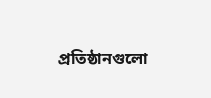প্রতিষ্ঠানগুলো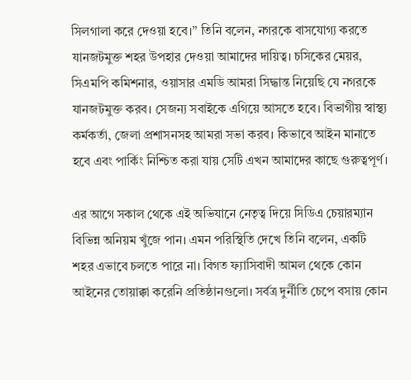সিলগালা করে দেওয়া হবে।” তিনি বলেন, নগরকে বাসযোগ্য করতে যানজটমুক্ত শহর উপহার দেওয়া আমাদের দায়িত্ব। চসিকের মেয়র, সিএমপি কমিশনার, ওয়াসার এমডি আমরা সিদ্ধান্ত নিয়েছি যে নগরকে যানজটমুক্ত করব। সেজন্য সবাইকে এগিয়ে আসতে হবে। বিভাগীয় স্বাস্থ্য কর্মকর্তা, জেলা প্রশাসনসহ আমরা সভা করব। কিভাবে আইন মানাতে হবে এবং পার্কিং নিশ্চিত করা যায় সেটি এখন আমাদের কাছে গুরুত্বপূর্ণ।

এর আগে সকাল থেকে এই অভিযানে নেতৃত্ব দিয়ে সিডিএ চেয়ারম্যান বিভিন্ন অনিয়ম খুঁজে পান। এমন পরিস্থিতি দেখে তিনি বলেন, একটি শহর এভাবে চলতে পারে না। বিগত ফ্যাসিবাদী আমল থেকে কোন আইনের তোয়াক্কা করেনি প্রতিষ্ঠানগুলো। সর্বত্র দুর্নীতি চেপে বসায় কোন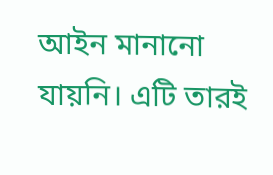আইন মানানো যায়নি। এটি তারই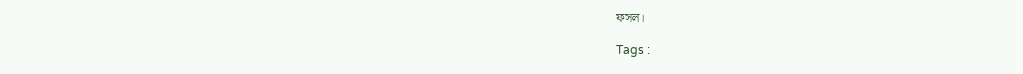ফসল।

Tags :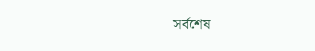সর্বশেষ